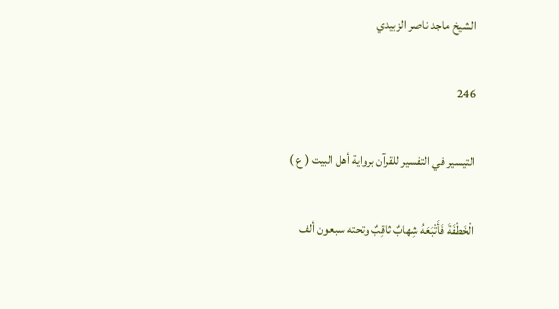الشيخ ماجد ناصر الزبيدي

246

التيسير في التفسير للقرآن برواية أهل البيت ( ع )

الْخَطْفَةَ فَأَتْبَعَهُ شِهابٌ ثاقِبٌ وتحته سبعون ألف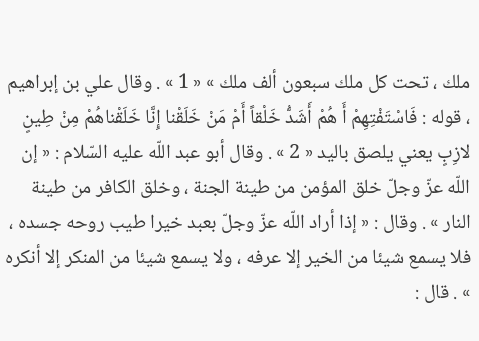ملك ، تحت كل ملك سبعون ألف ملك » « 1 » . وقال علي بن إبراهيم ، قوله : فَاسْتَفْتِهِمْ أَ هُمْ أَشَدُّ خَلْقاً أَمْ مَنْ خَلَقْنا إِنَّا خَلَقْناهُمْ مِنْ طِينٍ لازِبٍ يعني يلصق باليد « 2 » . وقال أبو عبد اللّه عليه السّلام : « إن اللّه عزّ وجلّ خلق المؤمن من طينة الجنة ، وخلق الكافر من طينة النار » . وقال : « إذا أراد اللّه عزّ وجلّ بعبد خيرا طيب روحه جسده ، فلا يسمع شيئا من الخير إلا عرفه ، ولا يسمع شيئا من المنكر إلا أنكره » . قال :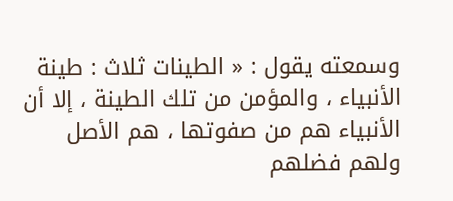وسمعته يقول : « الطينات ثلاث : طينة الأنبياء ، والمؤمن من تلك الطينة ، إلا أن الأنبياء هم من صفوتها ، هم الأصل ولهم فضلهم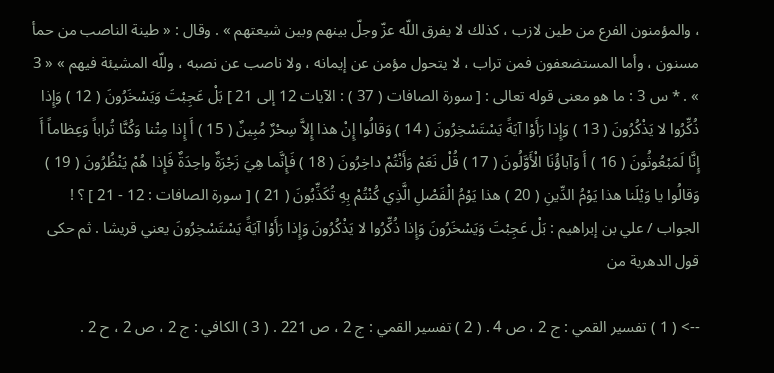، والمؤمنون الفرع من طين لازب ، كذلك لا يفرق اللّه عزّ وجلّ بينهم وبين شيعتهم » . وقال : « طينة الناصب من حمأ مسنون ، وأما المستضعفون فمن تراب ، لا يتحول مؤمن عن إيمانه ، ولا ناصب عن نصبه ، وللّه المشيئة فيهم » « 3 » . * س 3 : ما هو معنى قوله تعالى : [ سورة الصافات ( 37 ) : الآيات 12 إلى 21 ] بَلْ عَجِبْتَ وَيَسْخَرُونَ ( 12 ) وَإِذا ذُكِّرُوا لا يَذْكُرُونَ ( 13 ) وَإِذا رَأَوْا آيَةً يَسْتَسْخِرُونَ ( 14 ) وَقالُوا إِنْ هذا إِلاَّ سِحْرٌ مُبِينٌ ( 15 ) أَ إِذا مِتْنا وَكُنَّا تُراباً وَعِظاماً أَ إِنَّا لَمَبْعُوثُونَ ( 16 ) أَ وَآباؤُنَا الْأَوَّلُونَ ( 17 ) قُلْ نَعَمْ وَأَنْتُمْ داخِرُونَ ( 18 ) فَإِنَّما هِيَ زَجْرَةٌ واحِدَةٌ فَإِذا هُمْ يَنْظُرُونَ ( 19 ) وَقالُوا يا وَيْلَنا هذا يَوْمُ الدِّينِ ( 20 ) هذا يَوْمُ الْفَصْلِ الَّذِي كُنْتُمْ بِهِ تُكَذِّبُونَ ( 21 ) [ سورة الصافات : 12 - 21 ] ؟ ! الجواب / علي بن إبراهيم : بَلْ عَجِبْتَ وَيَسْخَرُونَ وَإِذا ذُكِّرُوا لا يَذْكُرُونَ وَإِذا رَأَوْا آيَةً يَسْتَسْخِرُونَ يعني قريشا . ثم حكى قول الدهرية من

--> ( 1 ) تفسير القمي : ج 2 ، ص 4 . ( 2 ) تفسير القمي : ج 2 ، ص 221 . ( 3 ) الكافي : ج 2 ، ص 2 ، ح 2 .